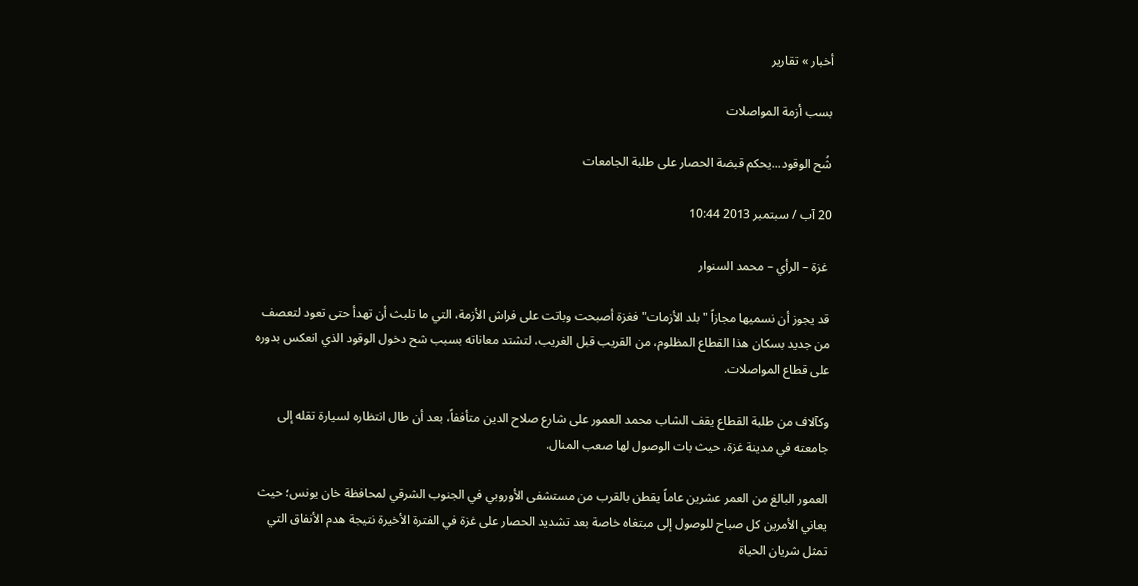أخبار » تقارير

بسب أزمة المواصلات

شُح الوقود...يحكم قبضة الحصار على طلبة الجامعات

20 آب / سبتمبر 2013 10:44

 غزة – الرأي – محمد السنوار

قد يجوز أن نسميها مجازاً "بلد الأزمات" فغزة أصبحت وباتت على فراش الأزمة، التي ما تلبث أن تهدأ حتى تعود لتعصف من جديد بسكان هذا القطاع المظلوم، من القريب قبل الغريب، لتشتد معاناته بسبب شح دخول الوقود الذي انعكس بدوره على قطاع المواصلات.

وكآلاف من طلبة القطاع يقف الشاب محمد العمور على شارع صلاح الدين متأففاً، بعد أن طال انتظاره لسيارة تقله إلى جامعته في مدينة غزة، حيث بات الوصول لها صعب المنال.

العمور البالغ من العمر عشرين عاماً يقطن بالقرب من مستشفى الأوروبي في الجنوب الشرقي لمحافظة خان يونس؛ حيث يعاني الأمرين كل صباح للوصول إلى مبتغاه خاصة بعد تشديد الحصار على غزة في الفترة الأخيرة نتيجة هدم الأنفاق التي تمثل شريان الحياة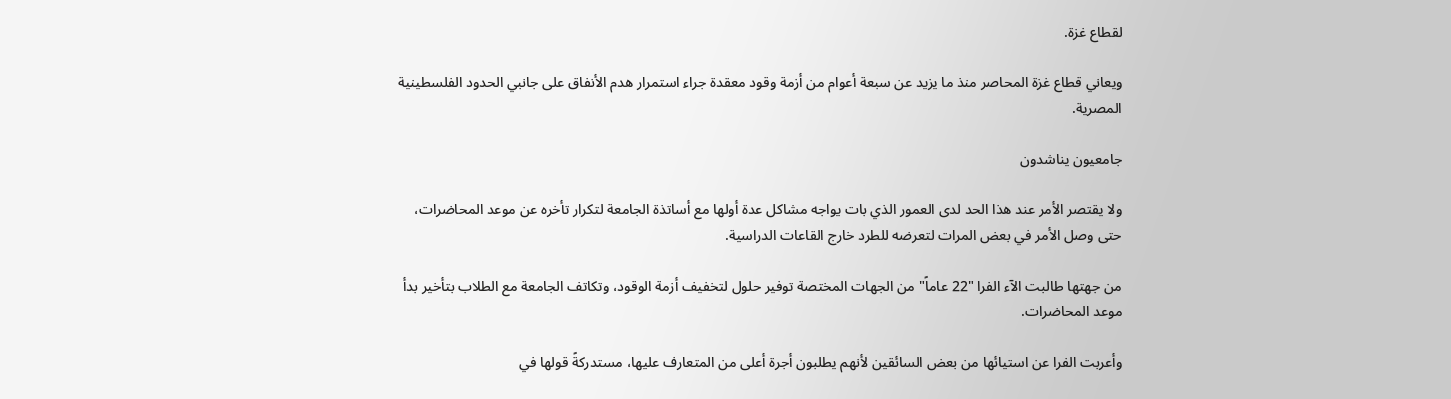لقطاع غزة.

ويعاني قطاع غزة المحاصر منذ ما يزيد عن سبعة أعوام من أزمة وقود معقدة جراء استمرار هدم الأنفاق على جانبي الحدود الفلسطينية المصرية.

جامعيون يناشدون

ولا يقتصر الأمر عند هذا الحد لدى العمور الذي بات يواجه مشاكل عدة أولها مع أساتذة الجامعة لتكرار تأخره عن موعد المحاضرات، حتى وصل الأمر في بعض المرات لتعرضه للطرد خارج القاعات الدراسية.

من جهتها طالبت الآء الفرا "22 عاماً" من الجهات المختصة توفير حلول لتخفيف أزمة الوقود، وتكاتف الجامعة مع الطلاب بتأخير بدأ موعد المحاضرات.

وأعربت الفرا عن استيائها من بعض السائقين لأنهم يطلبون أجرة أعلى من المتعارف عليها، مستدركةً قولها في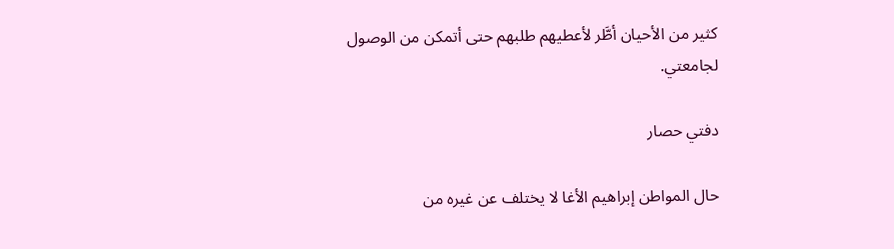كثير من الأحيان أطَّر لأعطيهم طلبهم حتى أتمكن من الوصول لجامعتي.

دفتي حصار

حال المواطن إبراهيم الأغا لا يختلف عن غيره من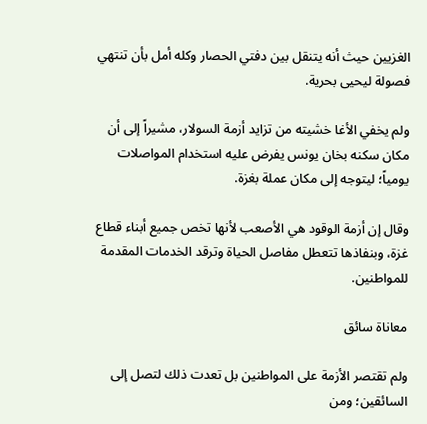الغزيين حيث أنه يتنقل بين دفتي الحصار وكله أمل بأن تنتهي فصولة ليحيى بحرية.

ولم يخفي الأغا خشيته من تزايد أزمة السولار، مشيراً إلى أن مكان سكنه بخان يونس يفرض عليه استخدام المواصلات يومياً؛ ليتوجه إلى مكان عملة بغزة.

وقال إن أزمة الوقود هي الأصعب لأنها تخص جميع أبناء قطاع غزة، وبنفاذها تتعطل مفاصل الحياة وترقد الخدمات المقدمة للمواطنين.

معاناة سائق

ولم تقتصر الأزمة على المواطنين بل تعدت ذلك لتصل إلى السائقين؛ ومن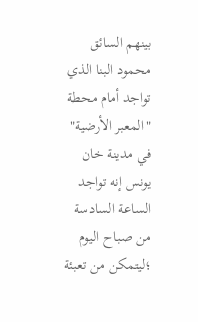بينهم السائق محمود البنا الذي تواجد أمام محطة "المعبر الأرضية" في مدينة خان يونس إنه تواجد الساعة السادسة من صباح اليوم ؛ليتمكن من تعبئة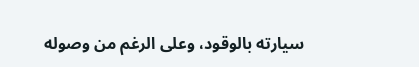سيارته بالوقود، وعلى الرغم من وصوله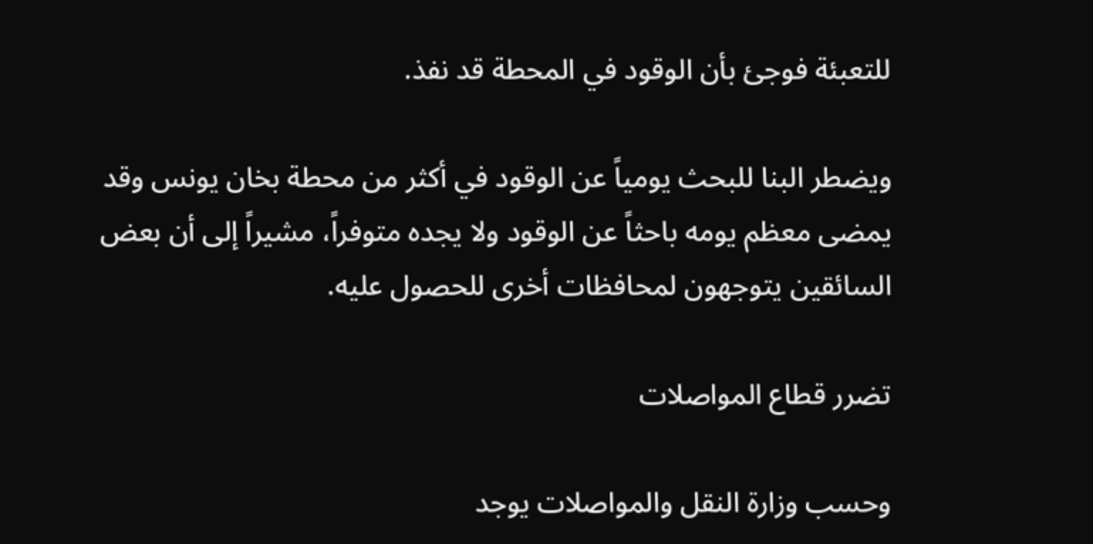للتعبئة فوجئ بأن الوقود في المحطة قد نفذ.

ويضطر البنا للبحث يومياً عن الوقود في أكثر من محطة بخان يونس وقد يمضى معظم يومه باحثاً عن الوقود ولا يجده متوفراً، مشيراً إلى أن بعض السائقين يتوجهون لمحافظات أخرى للحصول عليه.

تضرر قطاع المواصلات

وحسب وزارة النقل والمواصلات يوجد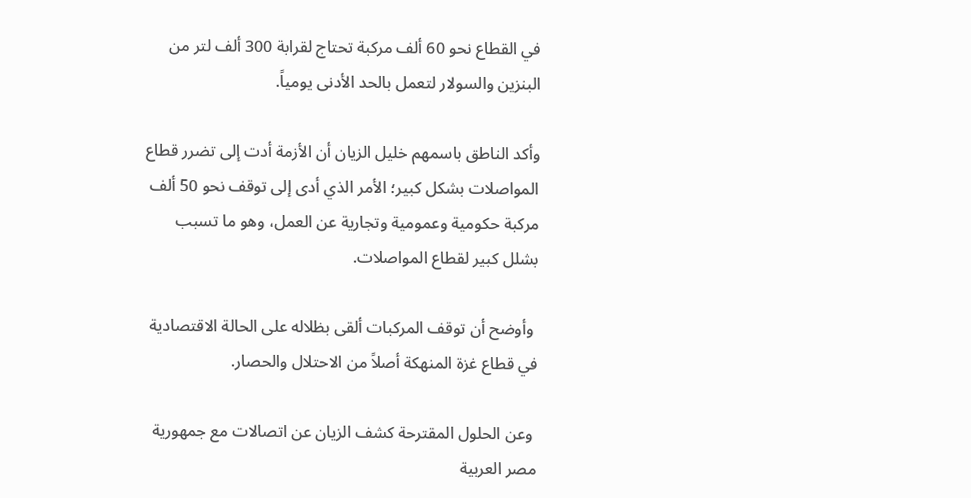في القطاع نحو 60 ألف مركبة تحتاج لقرابة 300 ألف لتر من البنزين والسولار لتعمل بالحد الأدنى يومياً.

وأكد الناطق باسمهم خليل الزيان أن الأزمة أدت إلى تضرر قطاع المواصلات بشكل كبير؛ الأمر الذي أدى إلى توقف نحو 50 ألف مركبة حكومية وعمومية وتجارية عن العمل، وهو ما تسبب بشلل كبير لقطاع المواصلات.

 وأوضح أن توقف المركبات ألقى بظلاله على الحالة الاقتصادية في قطاع غزة المنهكة أصلاً من الاحتلال والحصار.

 وعن الحلول المقترحة كشف الزيان عن اتصالات مع جمهورية مصر العربية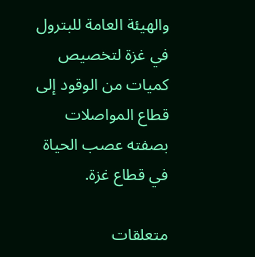والهيئة العامة للبترول في غزة لتخصيص كميات من الوقود إلى قطاع المواصلات بصفته عصب الحياة في قطاع غزة.

متعلقات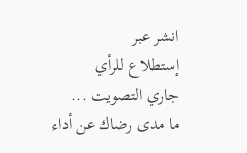انشر عبر
إستطلاع للرأي
جاري التصويت ...
ما مدى رضاك عن أداء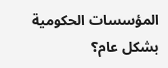المؤسسات الحكومية بشكل عام؟